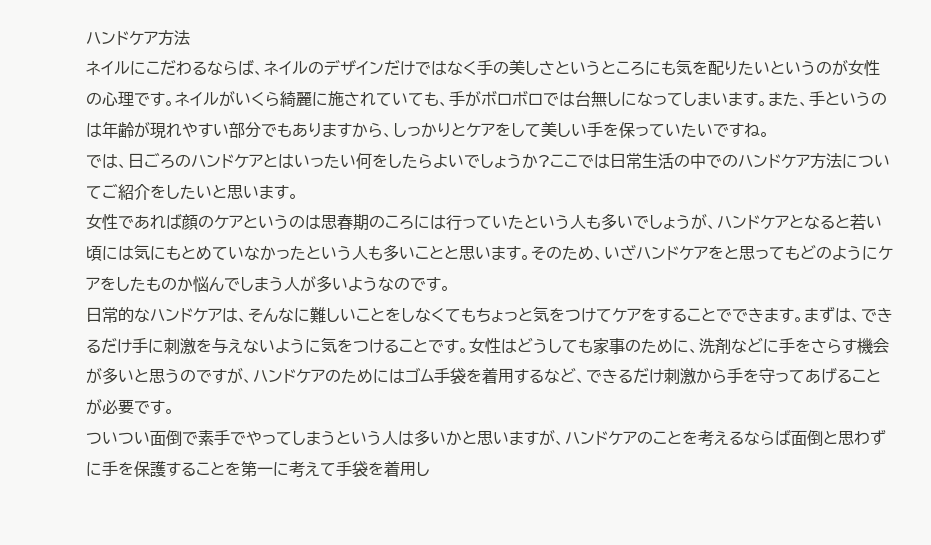ハンドケア方法
ネイルにこだわるならば、ネイルのデザインだけではなく手の美しさというところにも気を配りたいというのが女性の心理です。ネイルがいくら綺麗に施されていても、手がボロボロでは台無しになってしまいます。また、手というのは年齢が現れやすい部分でもありますから、しっかりとケアをして美しい手を保っていたいですね。
では、日ごろのハンドケアとはいったい何をしたらよいでしょうか?ここでは日常生活の中でのハンドケア方法についてご紹介をしたいと思います。
女性であれば顔のケアというのは思春期のころには行っていたという人も多いでしょうが、ハンドケアとなると若い頃には気にもとめていなかったという人も多いことと思います。そのため、いざハンドケアをと思ってもどのようにケアをしたものか悩んでしまう人が多いようなのです。
日常的なハンドケアは、そんなに難しいことをしなくてもちょっと気をつけてケアをすることでできます。まずは、できるだけ手に刺激を与えないように気をつけることです。女性はどうしても家事のために、洗剤などに手をさらす機会が多いと思うのですが、ハンドケアのためにはゴム手袋を着用するなど、できるだけ刺激から手を守ってあげることが必要です。
ついつい面倒で素手でやってしまうという人は多いかと思いますが、ハンドケアのことを考えるならば面倒と思わずに手を保護することを第一に考えて手袋を着用し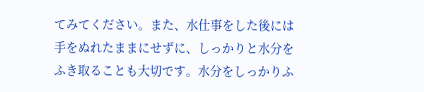てみてください。また、水仕事をした後には手をぬれたままにせずに、しっかりと水分をふき取ることも大切です。水分をしっかりふ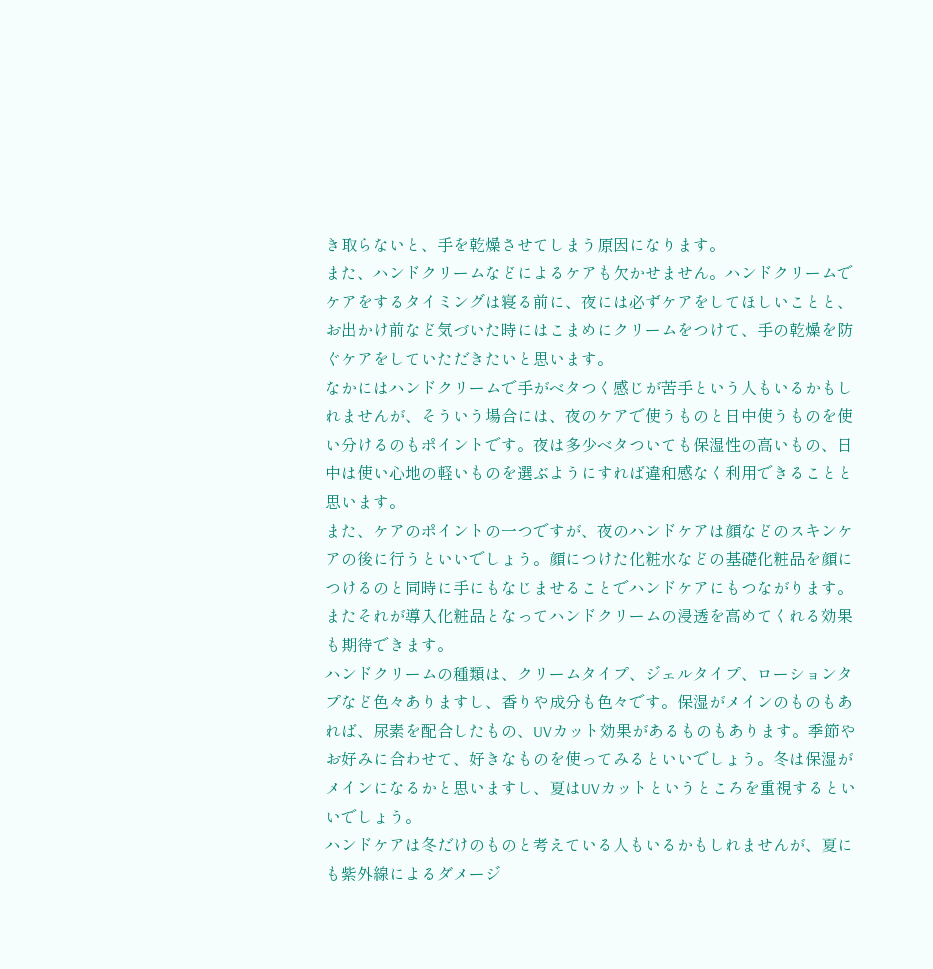き取らないと、手を乾燥させてしまう原因になります。
また、ハンドクリームなどによるケアも欠かせません。ハンドクリームでケアをするタイミングは寝る前に、夜には必ずケアをしてほしいことと、お出かけ前など気づいた時にはこまめにクリームをつけて、手の乾燥を防ぐケアをしていただきたいと思います。
なかにはハンドクリームで手がベタつく感じが苦手という人もいるかもしれませんが、そういう場合には、夜のケアで使うものと日中使うものを使い分けるのもポイントです。夜は多少ベタついても保湿性の高いもの、日中は使い心地の軽いものを選ぶようにすれば違和感なく利用できることと思います。
また、ケアのポイントの一つですが、夜のハンドケアは顔などのスキンケアの後に行うといいでしょう。顔につけた化粧水などの基礎化粧品を顔につけるのと同時に手にもなじませることでハンドケアにもつながります。またそれが導入化粧品となってハンドクリームの浸透を高めてくれる効果も期待できます。
ハンドクリームの種類は、クリームタイプ、ジェルタイプ、ローションタプなど色々ありますし、香りや成分も色々です。保湿がメインのものもあれば、尿素を配合したもの、UVカット効果があるものもあります。季節やお好みに合わせて、好きなものを使ってみるといいでしょう。冬は保湿がメインになるかと思いますし、夏はUVカットというところを重視するといいでしょう。
ハンドケアは冬だけのものと考えている人もいるかもしれませんが、夏にも紫外線によるダメージ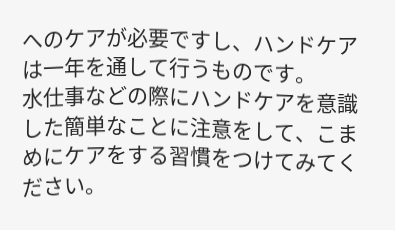へのケアが必要ですし、ハンドケアは一年を通して行うものです。
水仕事などの際にハンドケアを意識した簡単なことに注意をして、こまめにケアをする習慣をつけてみてください。